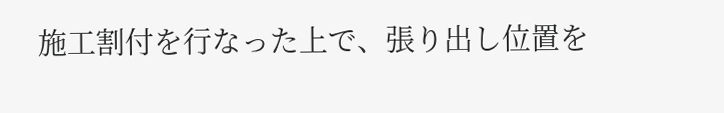施工割付を行なった上で、張り出し位置を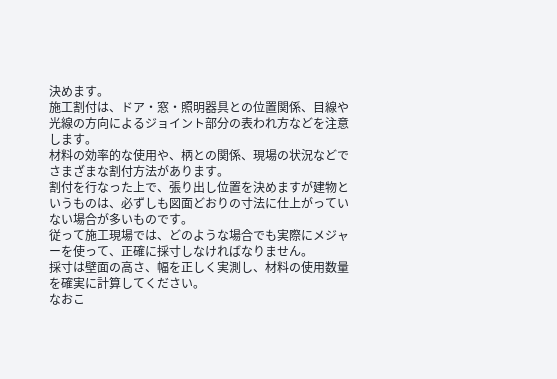決めます。
施工割付は、ドア・窓・照明器具との位置関係、目線や光線の方向によるジョイント部分の表われ方などを注意します。
材料の効率的な使用や、柄との関係、現場の状況などでさまざまな割付方法があります。
割付を行なった上で、張り出し位置を決めますが建物というものは、必ずしも図面どおりの寸法に仕上がっていない場合が多いものです。
従って施工現場では、どのような場合でも実際にメジャーを使って、正確に採寸しなければなりません。
採寸は壁面の高さ、幅を正しく実測し、材料の使用数量を確実に計算してください。
なおこ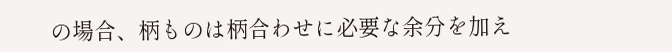の場合、柄ものは柄合わせに必要な余分を加え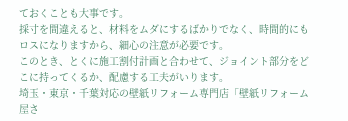ておくことも大事です。
採寸を間違えると、材料をムダにするばかりでなく、時間的にもロスになりますから、細心の注意が必要です。
このとき、とくに施工割付計画と合わせて、ジョイント部分をどこに持ってくるか、配慮する工夫がいります。
埼玉・東京・千葉対応の壁紙リフォーム専門店「壁紙リフォーム屋さ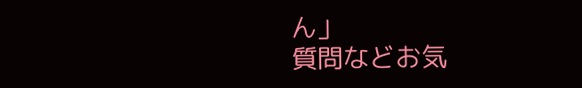ん」
質問などお気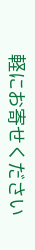軽にお寄せください